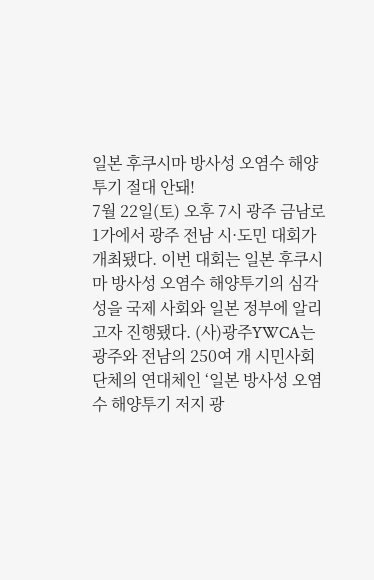일본 후쿠시마 방사성 오염수 해양투기 절대 안돼!
7월 22일(토) 오후 7시 광주 금남로 1가에서 광주 전남 시·도민 대회가 개최됐다. 이번 대회는 일본 후쿠시마 방사성 오염수 해양투기의 심각성을 국제 사회와 일본 정부에 알리고자 진행됐다. (사)광주YWCA는 광주와 전남의 250여 개 시민사회단체의 연대체인 ‘일본 방사성 오염수 해양투기 저지 광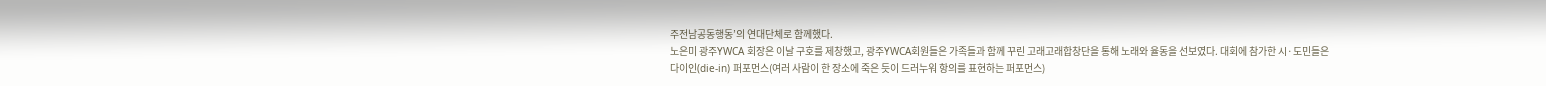주전남공동행동’의 연대단체로 함께했다.
노은미 광주YWCA 회장은 이날 구호를 제창했고, 광주YWCA회원들은 가족들과 함께 꾸린 고래고래합창단을 통해 노래와 율동을 선보였다. 대회에 참가한 시·도민들은 다이인(die-in) 퍼포먼스(여러 사람이 한 장소에 죽은 듯이 드러누워 항의를 표현하는 퍼포먼스)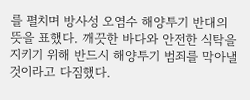를 펼치며 방사성 오염수 해양투기 반대의 뜻을 표했다. 깨끗한 바다와 안전한 식탁을 지키기 위해 반드시 해양투기 범죄를 막아낼 것이라고 다짐했다.